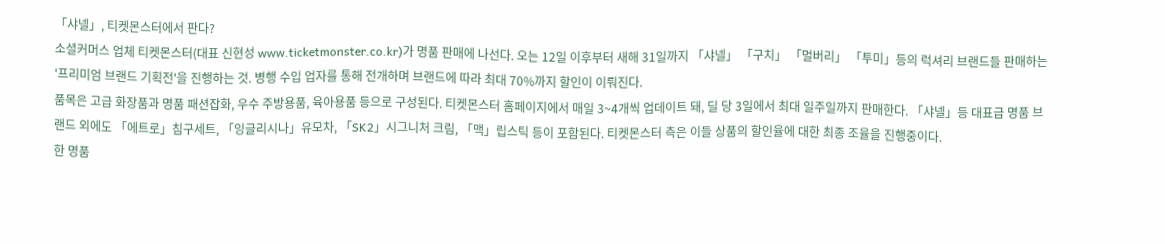「샤넬」, 티켓몬스터에서 판다?
소셜커머스 업체 티켓몬스터(대표 신현성 www.ticketmonster.co.kr)가 명품 판매에 나선다. 오는 12일 이후부터 새해 31일까지 「샤넬」 「구치」 「멀버리」 「투미」등의 럭셔리 브랜드들 판매하는 '프리미엄 브랜드 기획전'을 진행하는 것. 병행 수입 업자를 통해 전개하며 브랜드에 따라 최대 70%까지 할인이 이뤄진다.
품목은 고급 화장품과 명품 패션잡화, 우수 주방용품, 육아용품 등으로 구성된다. 티켓몬스터 홈페이지에서 매일 3~4개씩 업데이트 돼, 딜 당 3일에서 최대 일주일까지 판매한다. 「샤넬」등 대표급 명품 브랜드 외에도 「에트로」침구세트, 「잉글리시나」유모차, 「SK2」시그니처 크림, 「맥」립스틱 등이 포함된다. 티켓몬스터 측은 이들 상품의 할인율에 대한 최종 조율을 진행중이다.
한 명품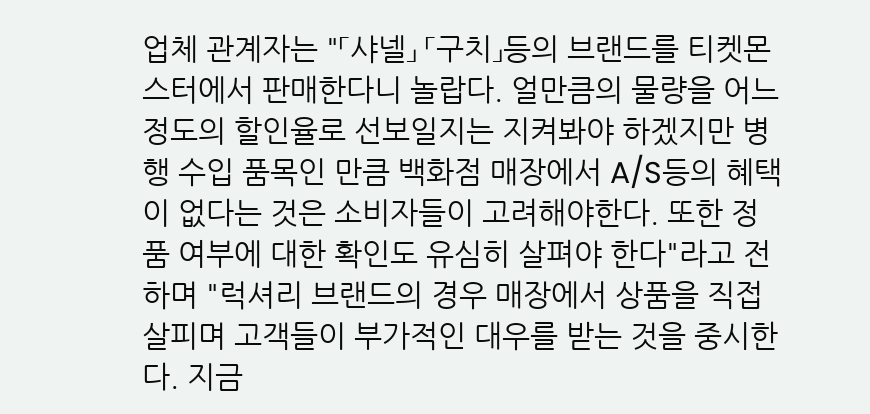업체 관계자는 "「샤넬」 「구치」등의 브랜드를 티켓몬스터에서 판매한다니 놀랍다. 얼만큼의 물량을 어느정도의 할인율로 선보일지는 지켜봐야 하겠지만 병행 수입 품목인 만큼 백화점 매장에서 A/S등의 혜택이 없다는 것은 소비자들이 고려해야한다. 또한 정품 여부에 대한 확인도 유심히 살펴야 한다"라고 전하며 "럭셔리 브랜드의 경우 매장에서 상품을 직접 살피며 고객들이 부가적인 대우를 받는 것을 중시한다. 지금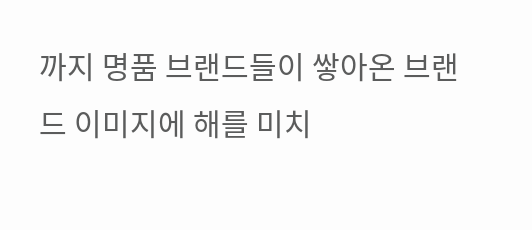까지 명품 브랜드들이 쌓아온 브랜드 이미지에 해를 미치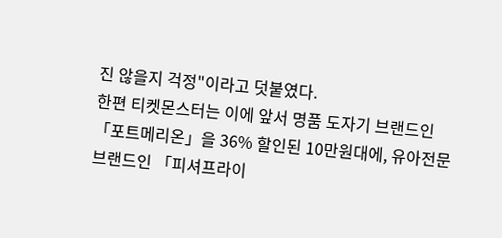진 않을지 걱정"이라고 덧붙였다.
한편 티켓몬스터는 이에 앞서 명품 도자기 브랜드인 「포트메리온」을 36% 할인된 10만원대에, 유아전문 브랜드인 「피셔프라이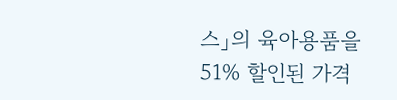스」의 육아용품을 51% 할인된 가격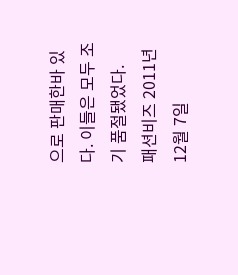으로 판매한바 있다. 이들은 모두 조기 품절됐었다.
패션비즈 2011년 12월 7일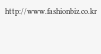http://www.fashionbiz.co.kr